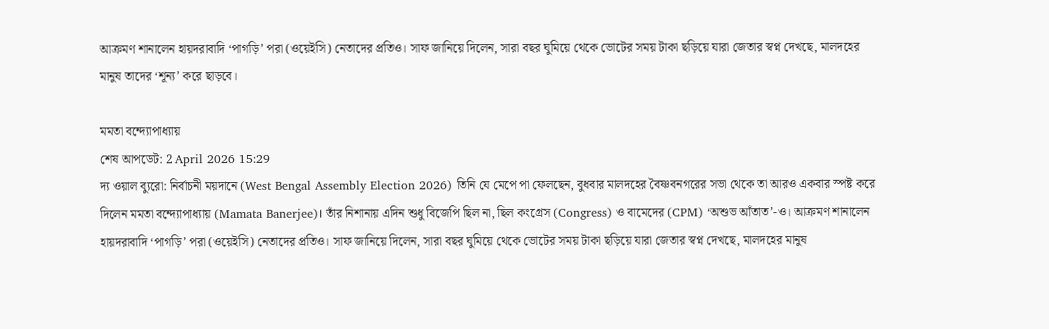আক্রমণ শানালেন হায়দরাবাদি ‘পাগড়ি’ পরা (ওয়েইসি) নেতাদের প্রতিও। সাফ জানিয়ে দিলেন, সারা বছর ঘুমিয়ে থেকে ভোটের সময় টাকা ছড়িয়ে যারা জেতার স্বপ্ন দেখছে, মালদহের মানুষ তাদের ‘শূন্য’ করে ছাড়বে।

মমতা বন্দ্যোপাধ্যায়
শেষ আপডেট: 2 April 2026 15:29
দ্য ওয়াল ব্যুরো: নির্বাচনী ময়দানে (West Bengal Assembly Election 2026) তিনি যে মেপে পা ফেলছেন, বুধবার মালদহের বৈষ্ণবনগরের সভা থেকে তা আরও একবার স্পষ্ট করে দিলেন মমতা বন্দ্যোপাধ্যায় (Mamata Banerjee)। তাঁর নিশানায় এদিন শুধু বিজেপি ছিল না, ছিল কংগ্রেস (Congress) ও বামেদের (CPM) ‘অশুভ আঁতাত’-ও। আক্রমণ শানালেন হায়দরাবাদি ‘পাগড়ি’ পরা (ওয়েইসি) নেতাদের প্রতিও। সাফ জানিয়ে দিলেন, সারা বছর ঘুমিয়ে থেকে ভোটের সময় টাকা ছড়িয়ে যারা জেতার স্বপ্ন দেখছে, মালদহের মানুষ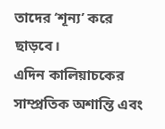তাদের ‘শূন্য’ করে ছাড়বে।
এদিন কালিয়াচকের সাম্প্রতিক অশান্তি এবং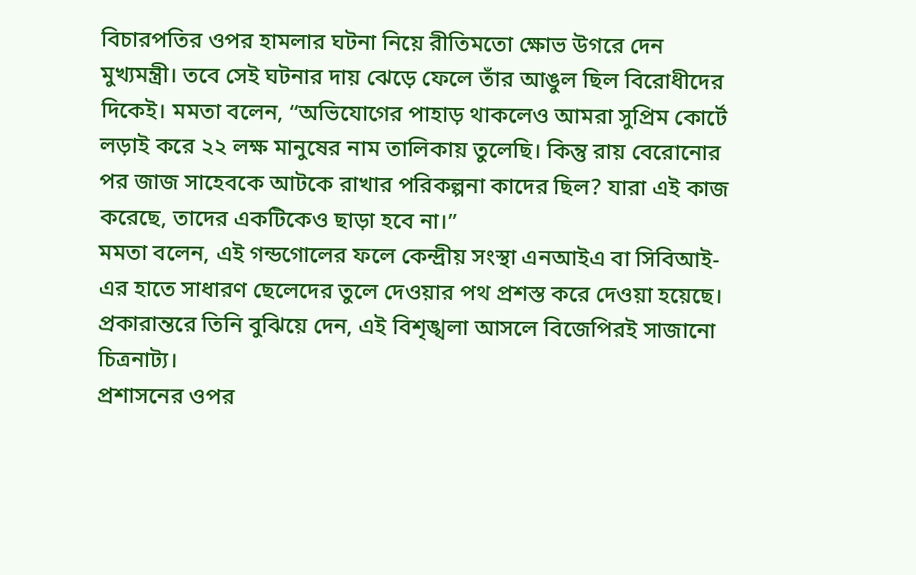বিচারপতির ওপর হামলার ঘটনা নিয়ে রীতিমতো ক্ষোভ উগরে দেন মুখ্যমন্ত্রী। তবে সেই ঘটনার দায় ঝেড়ে ফেলে তাঁর আঙুল ছিল বিরোধীদের দিকেই। মমতা বলেন, “অভিযোগের পাহাড় থাকলেও আমরা সুপ্রিম কোর্টে লড়াই করে ২২ লক্ষ মানুষের নাম তালিকায় তুলেছি। কিন্তু রায় বেরোনোর পর জাজ সাহেবকে আটকে রাখার পরিকল্পনা কাদের ছিল? যারা এই কাজ করেছে, তাদের একটিকেও ছাড়া হবে না।”
মমতা বলেন, এই গন্ডগোলের ফলে কেন্দ্রীয় সংস্থা এনআইএ বা সিবিআই-এর হাতে সাধারণ ছেলেদের তুলে দেওয়ার পথ প্রশস্ত করে দেওয়া হয়েছে। প্রকারান্তরে তিনি বুঝিয়ে দেন, এই বিশৃঙ্খলা আসলে বিজেপিরই সাজানো চিত্রনাট্য।
প্রশাসনের ওপর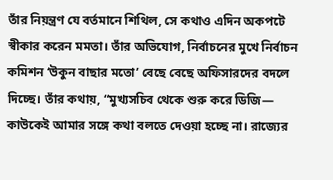তাঁর নিয়ন্ত্রণ যে বর্তমানে শিথিল, সে কথাও এদিন অকপটে স্বীকার করেন মমতা। তাঁর অভিযোগ, নির্বাচনের মুখে নির্বাচন কমিশন ‘উকুন বাছার মতো’ বেছে বেছে অফিসারদের বদলে দিচ্ছে। তাঁর কথায়, “মুখ্যসচিব থেকে শুরু করে ডিজি— কাউকেই আমার সঙ্গে কথা বলতে দেওয়া হচ্ছে না। রাজ্যের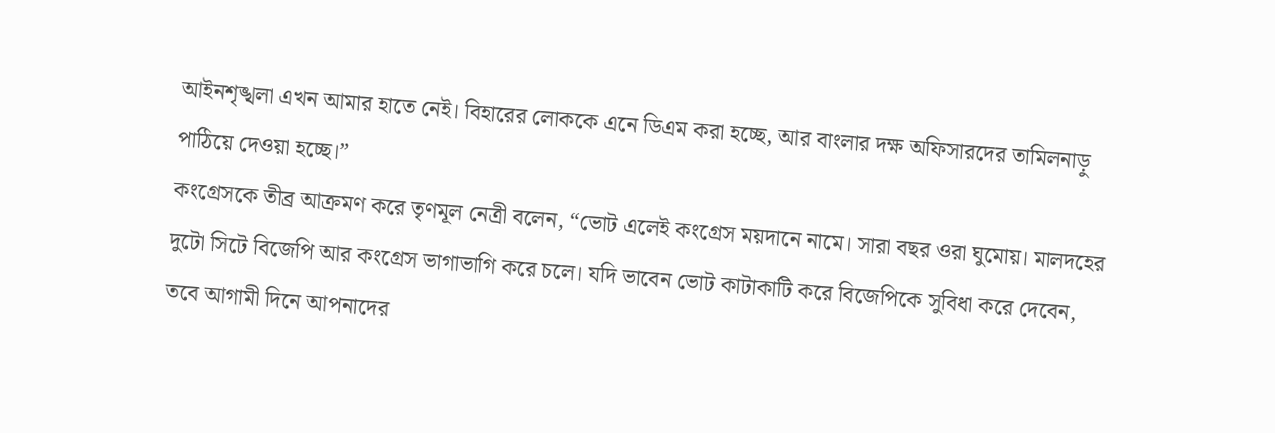আইনশৃঙ্খলা এখন আমার হাতে নেই। বিহারের লোককে এনে ডিএম করা হচ্ছে, আর বাংলার দক্ষ অফিসারদের তামিলনাড়ু পাঠিয়ে দেওয়া হচ্ছে।”
কংগ্রেসকে তীব্র আক্রমণ করে তৃণমূল নেত্রী বলেন, “ভোট এলেই কংগ্রেস ময়দানে নামে। সারা বছর ওরা ঘুমোয়। মালদহের দুটো সিটে বিজেপি আর কংগ্রেস ভাগাভাগি করে চলে। যদি ভাবেন ভোট কাটাকাটি করে বিজেপিকে সুবিধা করে দেবেন, তবে আগামী দিনে আপনাদের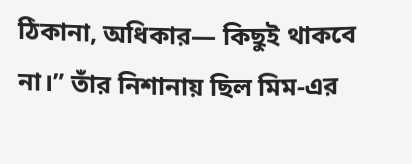ঠিকানা, অধিকার— কিছুই থাকবে না।” তাঁর নিশানায় ছিল মিম-এর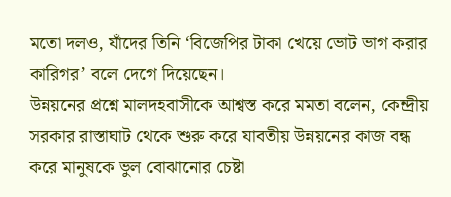মতো দলও, যাঁদের তিনি ‘বিজেপির টাকা খেয়ে ভোট ভাগ করার কারিগর’ বলে দেগে দিয়েছেন।
উন্নয়নের প্রশ্নে মালদহবাসীকে আশ্বস্ত করে মমতা বলেন, কেন্দ্রীয় সরকার রাস্তাঘাট থেকে শুরু করে যাবতীয় উন্নয়নের কাজ বন্ধ করে মানুষকে ভুল বোঝানোর চেষ্টা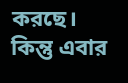করছে। কিন্তু এবার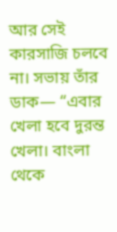আর সেই কারসাজি চলবে না। সভায় তাঁর ডাক— “এবার খেলা হবে দুরন্ত খেলা। বাংলা থেকে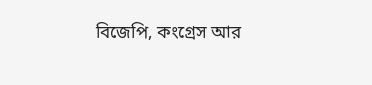বিজেপি, কংগ্রেস আর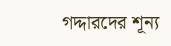গদ্দারদের শূন্য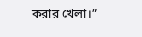করার খেলা।”